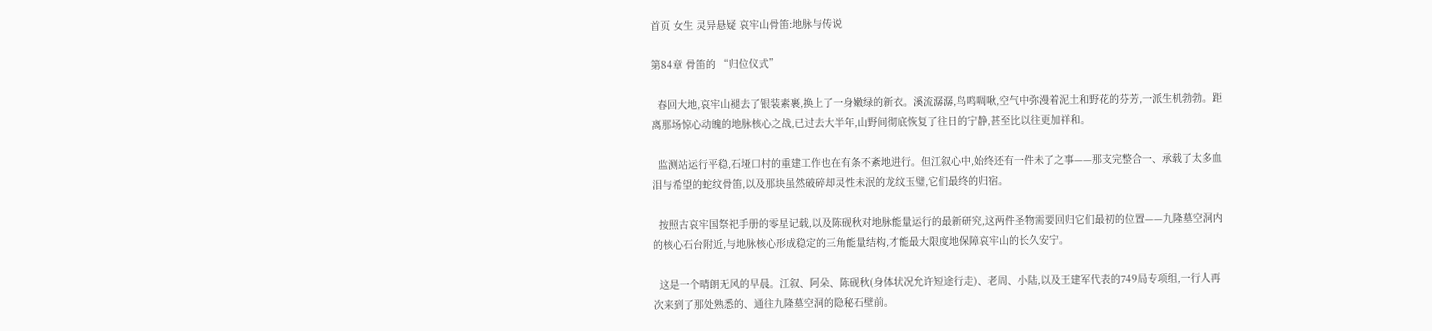首页 女生 灵异悬疑 哀牢山骨笛:地脉与传说

第84章 骨笛的 “归位仪式”

  春回大地,哀牢山褪去了银装素裹,换上了一身嫩绿的新衣。溪流潺潺,鸟鸣啁啾,空气中弥漫着泥土和野花的芬芳,一派生机勃勃。距离那场惊心动魄的地脉核心之战,已过去大半年,山野间彻底恢复了往日的宁静,甚至比以往更加祥和。

  监测站运行平稳,石垭口村的重建工作也在有条不紊地进行。但江叙心中,始终还有一件未了之事——那支完整合一、承载了太多血泪与希望的蛇纹骨笛,以及那块虽然破碎却灵性未泯的龙纹玉璧,它们最终的归宿。

  按照古哀牢国祭祀手册的零星记载,以及陈砚秋对地脉能量运行的最新研究,这两件圣物需要回归它们最初的位置——九隆墓空洞内的核心石台附近,与地脉核心形成稳定的三角能量结构,才能最大限度地保障哀牢山的长久安宁。

  这是一个晴朗无风的早晨。江叙、阿朵、陈砚秋(身体状况允许短途行走)、老周、小陆,以及王建军代表的749局专项组,一行人再次来到了那处熟悉的、通往九隆墓空洞的隐秘石壁前。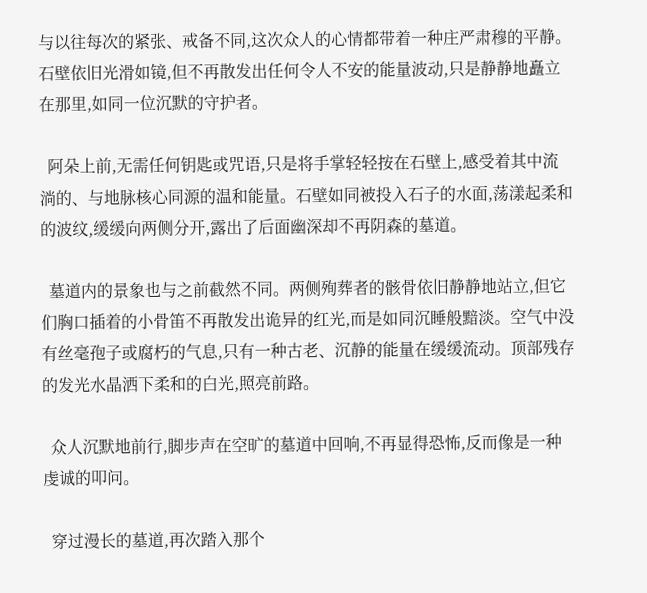与以往每次的紧张、戒备不同,这次众人的心情都带着一种庄严肃穆的平静。石壁依旧光滑如镜,但不再散发出任何令人不安的能量波动,只是静静地矗立在那里,如同一位沉默的守护者。

  阿朵上前,无需任何钥匙或咒语,只是将手掌轻轻按在石壁上,感受着其中流淌的、与地脉核心同源的温和能量。石壁如同被投入石子的水面,荡漾起柔和的波纹,缓缓向两侧分开,露出了后面幽深却不再阴森的墓道。

  墓道内的景象也与之前截然不同。两侧殉葬者的骸骨依旧静静地站立,但它们胸口插着的小骨笛不再散发出诡异的红光,而是如同沉睡般黯淡。空气中没有丝毫孢子或腐朽的气息,只有一种古老、沉静的能量在缓缓流动。顶部残存的发光水晶洒下柔和的白光,照亮前路。

  众人沉默地前行,脚步声在空旷的墓道中回响,不再显得恐怖,反而像是一种虔诚的叩问。

  穿过漫长的墓道,再次踏入那个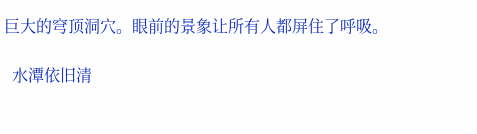巨大的穹顶洞穴。眼前的景象让所有人都屏住了呼吸。

  水潭依旧清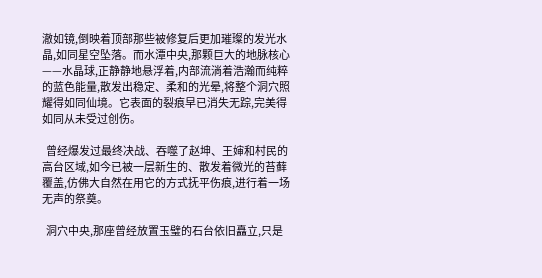澈如镜,倒映着顶部那些被修复后更加璀璨的发光水晶,如同星空坠落。而水潭中央,那颗巨大的地脉核心——水晶球,正静静地悬浮着,内部流淌着浩瀚而纯粹的蓝色能量,散发出稳定、柔和的光晕,将整个洞穴照耀得如同仙境。它表面的裂痕早已消失无踪,完美得如同从未受过创伤。

  曾经爆发过最终决战、吞噬了赵坤、王婶和村民的高台区域,如今已被一层新生的、散发着微光的苔藓覆盖,仿佛大自然在用它的方式抚平伤痕,进行着一场无声的祭奠。

  洞穴中央,那座曾经放置玉璧的石台依旧矗立,只是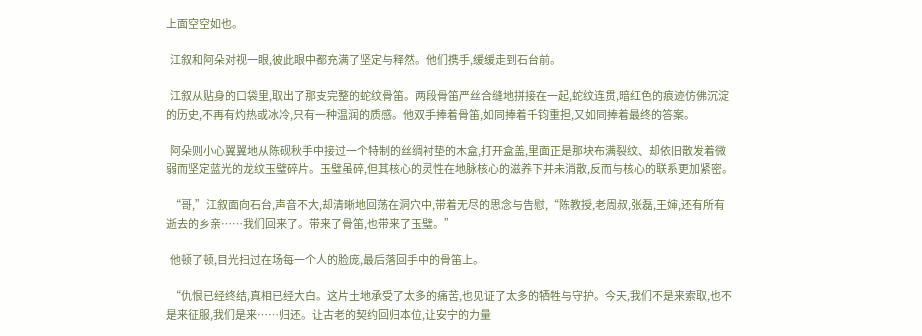上面空空如也。

  江叙和阿朵对视一眼,彼此眼中都充满了坚定与释然。他们携手,缓缓走到石台前。

  江叙从贴身的口袋里,取出了那支完整的蛇纹骨笛。两段骨笛严丝合缝地拼接在一起,蛇纹连贯,暗红色的痕迹仿佛沉淀的历史,不再有灼热或冰冷,只有一种温润的质感。他双手捧着骨笛,如同捧着千钧重担,又如同捧着最终的答案。

  阿朵则小心翼翼地从陈砚秋手中接过一个特制的丝绸衬垫的木盒,打开盒盖,里面正是那块布满裂纹、却依旧散发着微弱而坚定蓝光的龙纹玉璧碎片。玉璧虽碎,但其核心的灵性在地脉核心的滋养下并未消散,反而与核心的联系更加紧密。

  “哥,”江叙面向石台,声音不大,却清晰地回荡在洞穴中,带着无尽的思念与告慰,“陈教授,老周叔,张磊,王婶,还有所有逝去的乡亲……我们回来了。带来了骨笛,也带来了玉璧。”

  他顿了顿,目光扫过在场每一个人的脸庞,最后落回手中的骨笛上。

  “仇恨已经终结,真相已经大白。这片土地承受了太多的痛苦,也见证了太多的牺牲与守护。今天,我们不是来索取,也不是来征服,我们是来……归还。让古老的契约回归本位,让安宁的力量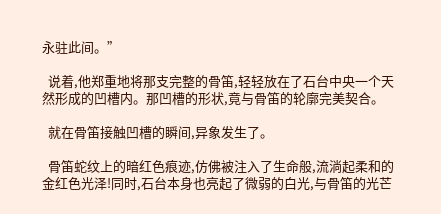永驻此间。”

  说着,他郑重地将那支完整的骨笛,轻轻放在了石台中央一个天然形成的凹槽内。那凹槽的形状,竟与骨笛的轮廓完美契合。

  就在骨笛接触凹槽的瞬间,异象发生了。

  骨笛蛇纹上的暗红色痕迹,仿佛被注入了生命般,流淌起柔和的金红色光泽!同时,石台本身也亮起了微弱的白光,与骨笛的光芒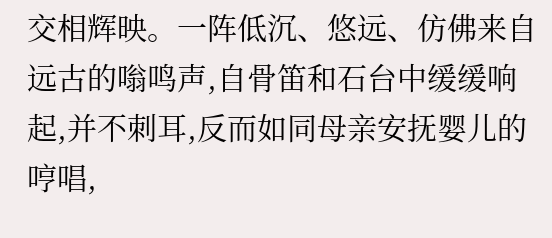交相辉映。一阵低沉、悠远、仿佛来自远古的嗡鸣声,自骨笛和石台中缓缓响起,并不刺耳,反而如同母亲安抚婴儿的哼唱,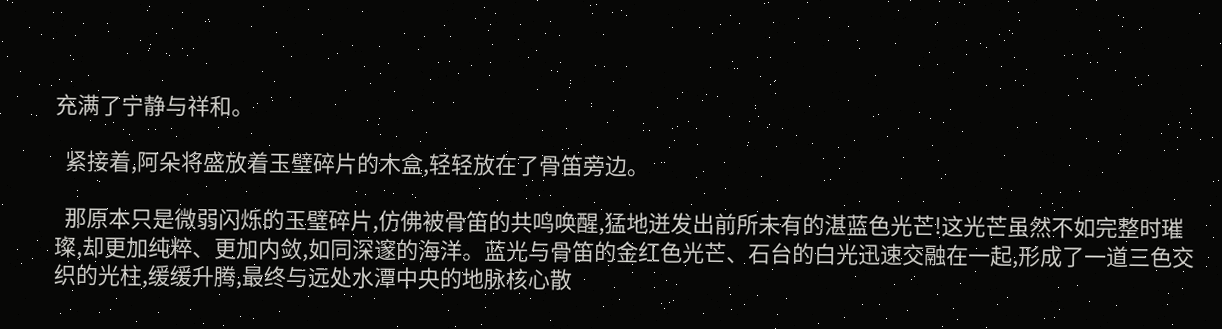充满了宁静与祥和。

  紧接着,阿朵将盛放着玉璧碎片的木盒,轻轻放在了骨笛旁边。

  那原本只是微弱闪烁的玉璧碎片,仿佛被骨笛的共鸣唤醒,猛地迸发出前所未有的湛蓝色光芒!这光芒虽然不如完整时璀璨,却更加纯粹、更加内敛,如同深邃的海洋。蓝光与骨笛的金红色光芒、石台的白光迅速交融在一起,形成了一道三色交织的光柱,缓缓升腾,最终与远处水潭中央的地脉核心散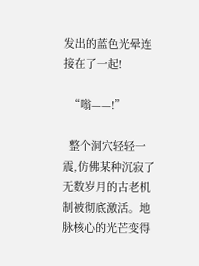发出的蓝色光晕连接在了一起!

  “嗡——!”

  整个洞穴轻轻一震,仿佛某种沉寂了无数岁月的古老机制被彻底激活。地脉核心的光芒变得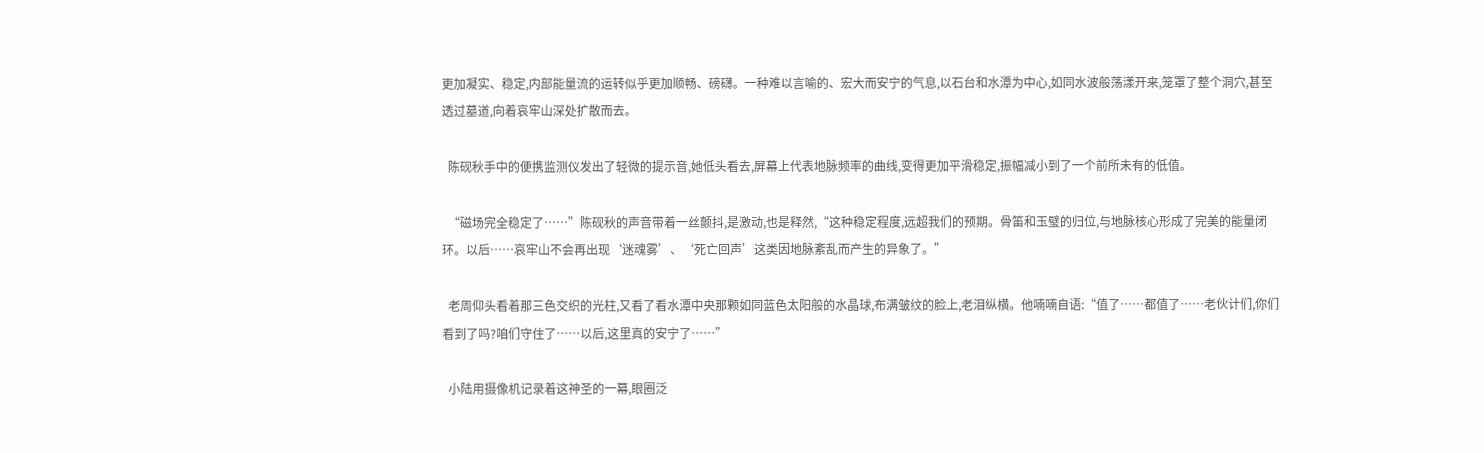更加凝实、稳定,内部能量流的运转似乎更加顺畅、磅礴。一种难以言喻的、宏大而安宁的气息,以石台和水潭为中心,如同水波般荡漾开来,笼罩了整个洞穴,甚至透过墓道,向着哀牢山深处扩散而去。

  陈砚秋手中的便携监测仪发出了轻微的提示音,她低头看去,屏幕上代表地脉频率的曲线,变得更加平滑稳定,振幅减小到了一个前所未有的低值。

  “磁场完全稳定了……”陈砚秋的声音带着一丝颤抖,是激动,也是释然,“这种稳定程度,远超我们的预期。骨笛和玉璧的归位,与地脉核心形成了完美的能量闭环。以后……哀牢山不会再出现‘迷魂雾’、‘死亡回声’这类因地脉紊乱而产生的异象了。”

  老周仰头看着那三色交织的光柱,又看了看水潭中央那颗如同蓝色太阳般的水晶球,布满皱纹的脸上,老泪纵横。他喃喃自语:“值了……都值了……老伙计们,你们看到了吗?咱们守住了……以后,这里真的安宁了……”

  小陆用摄像机记录着这神圣的一幕,眼圈泛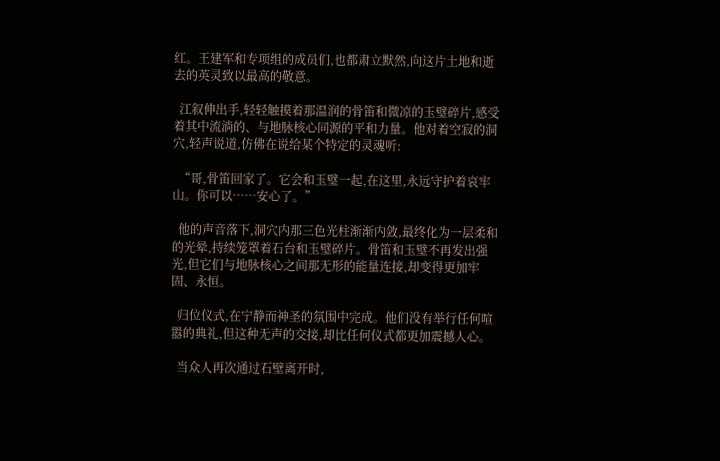红。王建军和专项组的成员们,也都肃立默然,向这片土地和逝去的英灵致以最高的敬意。

  江叙伸出手,轻轻触摸着那温润的骨笛和微凉的玉璧碎片,感受着其中流淌的、与地脉核心同源的平和力量。他对着空寂的洞穴,轻声说道,仿佛在说给某个特定的灵魂听:

  “哥,骨笛回家了。它会和玉璧一起,在这里,永远守护着哀牢山。你可以……安心了。”

  他的声音落下,洞穴内那三色光柱渐渐内敛,最终化为一层柔和的光晕,持续笼罩着石台和玉璧碎片。骨笛和玉璧不再发出强光,但它们与地脉核心之间那无形的能量连接,却变得更加牢固、永恒。

  归位仪式,在宁静而神圣的氛围中完成。他们没有举行任何喧嚣的典礼,但这种无声的交接,却比任何仪式都更加震撼人心。

  当众人再次通过石壁离开时,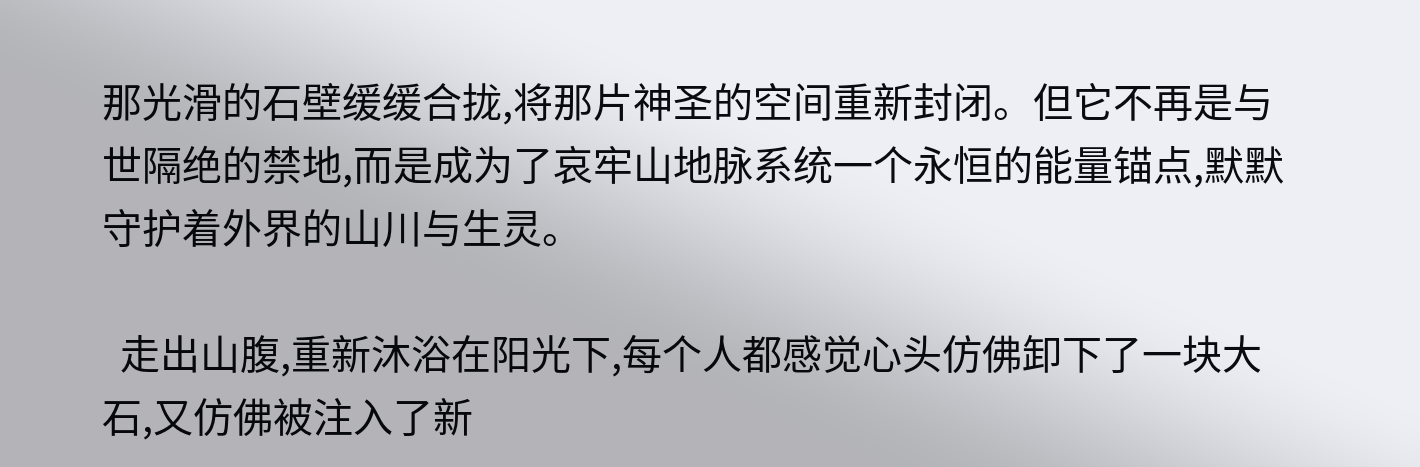那光滑的石壁缓缓合拢,将那片神圣的空间重新封闭。但它不再是与世隔绝的禁地,而是成为了哀牢山地脉系统一个永恒的能量锚点,默默守护着外界的山川与生灵。

  走出山腹,重新沐浴在阳光下,每个人都感觉心头仿佛卸下了一块大石,又仿佛被注入了新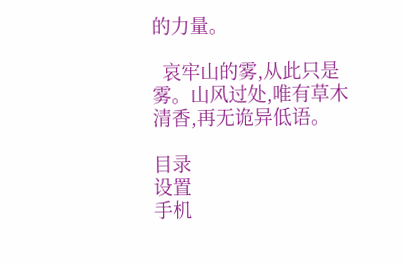的力量。

  哀牢山的雾,从此只是雾。山风过处,唯有草木清香,再无诡异低语。

目录
设置
手机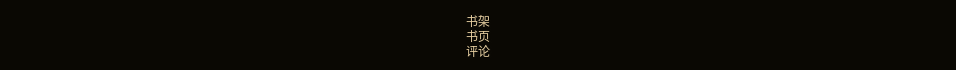书架
书页
评论